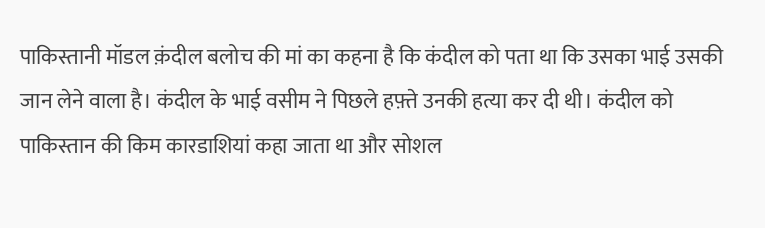पाकिस्तानी मॉडल क़ंदील बलोच की मां का कहना है कि कंदील को पता था कि उसका भाई उसकी जान लेने वाला है। कंदील के भाई वसीम ने पिछले हफ़्ते उनकी हत्या कर दी थी। कंदील को पाकिस्तान की किम कारडाशियां कहा जाता था और सोशल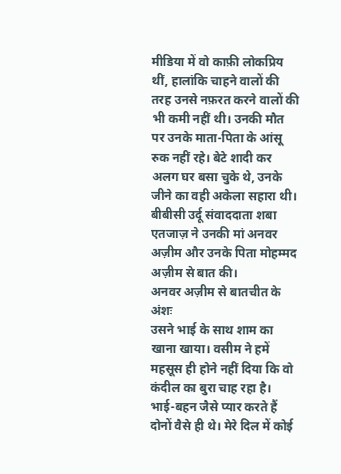मीडिया में वो काफ़ी लोकप्रिय थीं, हालांकि चाहने वालों की तरह उनसे नफ़रत करने वालों की भी कमी नहीं थी। उनकी मौत पर उनके माता-पिता के आंसू रुक नहीं रहे। बेटे शादी कर अलग घर बसा चुके थे, उनके जीने का वही अकेला सहारा थी। बीबीसी उर्दू संवाददाता शबा एतजाज़ ने उनकी मां अनवर अज़ीम और उनके पिता मोहम्मद अज़ीम से बात की।
अनवर अज़ीम से बातचीत के अंशः
उसने भाई के साथ शाम का खाना खाया। वसीम ने हमें महसूस ही होने नहीं दिया कि वो कंदील का बुरा चाह रहा है। भाई-बहन जैसे प्यार करते हैं दोनों वैसे ही थे। मेरे दिल में कोई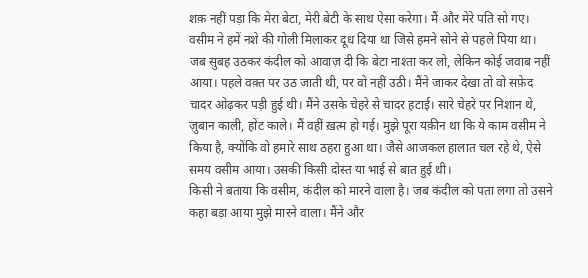शक़ नहीं पड़ा कि मेरा बेटा, मेरी बेटी के साथ ऐसा करेगा। मैं और मेरे पति सो गए। वसीम ने हमें नशे की गोली मिलाकर दूध दिया था जिसे हमने सोने से पहले पिया था। जब सुबह उठकर कंदील को आवाज़ दी कि बेटा नाश्ता कर लो, लेकिन कोई जवाब नहीं आया। पहले वक़्त पर उठ जाती थी, पर वो नहीं उठी। मैंने जाकर देखा तो वो सफ़ेद चादर ओढ़कर पड़ी हुई थी। मैंने उसके चेहरे से चादर हटाई। सारे चेहरे पर निशान थे, ज़ुबान काली, होंट काले। मैं वहीं ख़त्म हो गई। मुझे पूरा यक़ीन था कि ये काम वसीम ने किया है, क्योंकि वो हमारे साथ ठहरा हुआ था। जैसे आजकल हालात चल रहे थे, ऐसे समय वसीम आया। उसकी किसी दोस्त या भाई से बात हुई थी।
किसी ने बताया कि वसीम, कंदील को मारने वाला है। जब कंदील को पता लगा तो उसने कहा बड़ा आया मुझे मारने वाला। मैंने और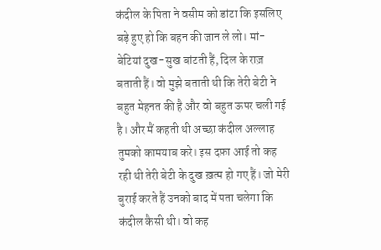कंदील के पिता ने वसीम को डांटा कि इसलिए बड़े हुए हो कि बहन की जान ले लो। मां-बेटियां दुख-सुख बांटती हैं, दिल के राज़ बताती हैं। वो मुझे बताती थी कि तेरी बेटी ने बहुत मेहनत की है और वो बहुत ऊपर चली गई है। और मैं कहती थी अच्छा कंदील अल्लाह तुमको कामयाब करे। इस दफ़ा आई तो कह रही थी तेरी बेटी के दुख ख़त्म हो गए हैं। जो मेरी बुराई करते हैं उनको बाद में पता चलेगा कि कंदील कैसी थी। वो कह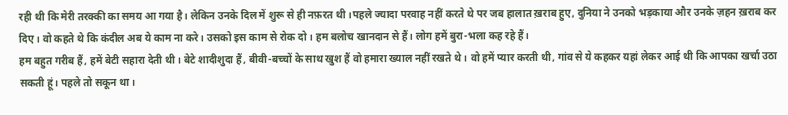रही थी कि मेरी तरक्की का समय आ गया है। लेकिन उनके दिल में शुरू से ही नफ़रत थी।पहले ज्यादा परवाह नहीं करते थे पर जब हालात ख़राब हुए, दुनिया ने उनको भड़काया और उनके ज़हन ख़राब कर दिए। वो कहते थे कि कंदील अब ये काम ना करे। उसको इस काम से रोक दो। हम बलोच खानदान से हैं। लोग हमें बुरा-भला कह रहे हैं।
हम बहुत गरीब हैं, हमें बेटी सहारा देती थी। बेटे शादीशुदा हैं, बीवी-बच्चों के साथ खुश हैं वो हमारा ख्याल नहीं रखते थे। वो हमें प्यार करती थी, गांव से ये कहकर यहां लेकर आई थी कि आपका खर्चा उठा सकती हूं। पहले तो सकून था।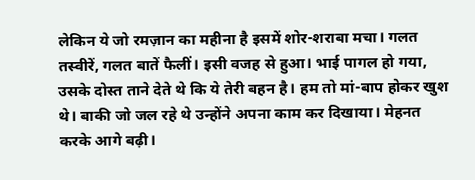लेकिन ये जो रमज़ान का महीना है इसमें शोर-शराबा मचा। गलत तस्वीरें, गलत बातें फैलीं। इसी वजह से हुआ। भाई पागल हो गया, उसके दोस्त ताने देते थे कि ये तेरी बहन है। हम तो मां-बाप होकर खुश थे। बाकी जो जल रहे थे उन्होंने अपना काम कर दिखाया। मेहनत करके आगे बढ़ी।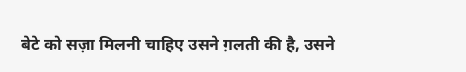बेटे को सज़ा मिलनी चाहिए उसने ग़लती की है, उसने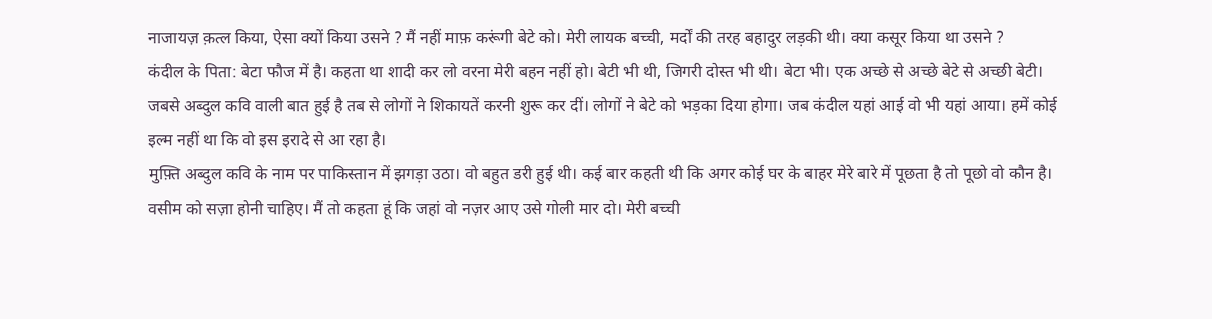नाजायज़ क़त्ल किया, ऐसा क्यों किया उसने ? मैं नहीं माफ़ करूंगी बेटे को। मेरी लायक बच्ची, मर्दों की तरह बहादुर लड़की थी। क्या कसूर किया था उसने ?
कंदील के पिता: बेटा फौज में है। कहता था शादी कर लो वरना मेरी बहन नहीं हो। बेटी भी थी, जिगरी दोस्त भी थी। बेटा भी। एक अच्छे से अच्छे बेटे से अच्छी बेटी। जबसे अब्दुल कवि वाली बात हुई है तब से लोगों ने शिकायतें करनी शुरू कर दीं। लोगों ने बेटे को भड़का दिया होगा। जब कंदील यहां आई वो भी यहां आया। हमें कोई इल्म नहीं था कि वो इस इरादे से आ रहा है।
मुफ़्ति अब्दुल कवि के नाम पर पाकिस्तान में झगड़ा उठा। वो बहुत डरी हुई थी। कई बार कहती थी कि अगर कोई घर के बाहर मेरे बारे में पूछता है तो पूछो वो कौन है। वसीम को सज़ा होनी चाहिए। मैं तो कहता हूं कि जहां वो नज़र आए उसे गोली मार दो। मेरी बच्ची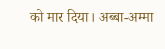को मार दिया। अब्बा-अम्मा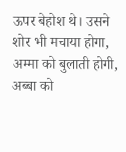ऊपर बेहोश थे। उसने शोर भी मचाया होगा, अम्मा को बुलाती होगी, अब्बा को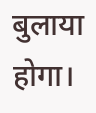बुलाया होगा।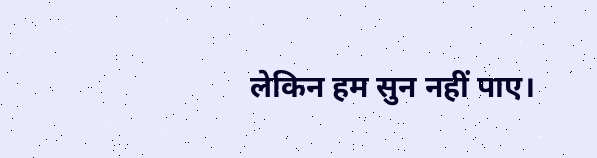लेकिन हम सुन नहीं पाए।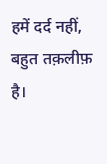हमें दर्द नहीं, बहुत तक़लीफ़ है।